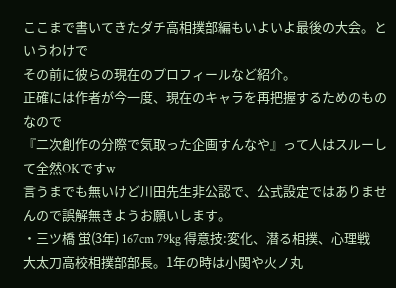ここまで書いてきたダチ高相撲部編もいよいよ最後の大会。というわけで
その前に彼らの現在のプロフィールなど紹介。
正確には作者が今一度、現在のキャラを再把握するためのものなので
『二次創作の分際で気取った企画すんなや』って人はスルーして全然OKですw
言うまでも無いけど川田先生非公認で、公式設定ではありませんので誤解無きようお願いします。
・三ツ橋 蛍(3年) 167cm 79kg 得意技:変化、潜る相撲、心理戦
大太刀高校相撲部部長。1年の時は小関や火ノ丸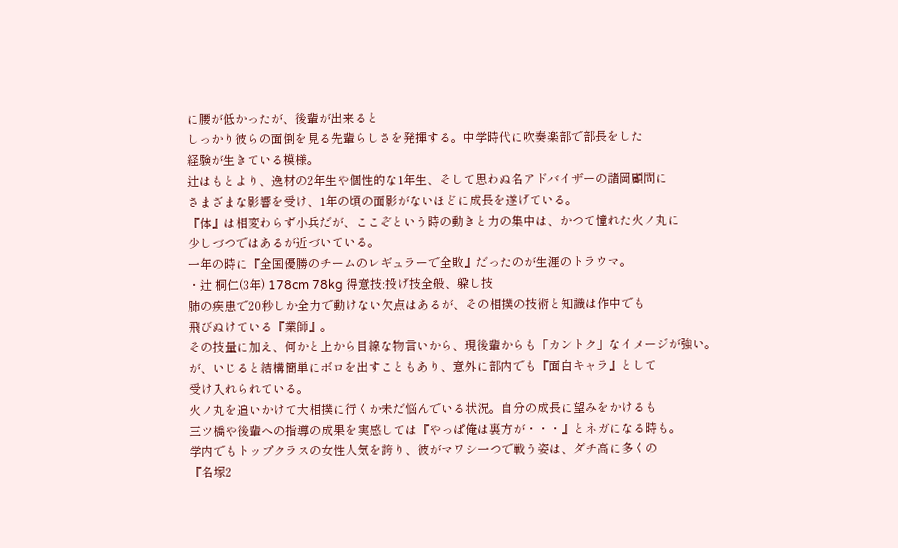に腰が低かったが、後輩が出来ると
しっかり彼らの面倒を見る先輩らしさを発揮する。中学時代に吹奏楽部で部長をした
経験が生きている模様。
辻はもとより、逸材の2年生や個性的な1年生、そして思わぬ名アドバイザーの諸岡顧問に
さまざまな影響を受け、1年の頃の面影がないほどに成長を遂げている。
『体』は相変わらず小兵だが、ここぞという時の動きと力の集中は、かつて憧れた火ノ丸に
少しづつではあるが近づいている。
一年の時に『全国優勝のチームのレギュラーで全敗』だったのが生涯のトラウマ。
・辻 桐仁(3年) 178cm 78kg 得意技:投げ技全般、躱し技
肺の疾患で20秒しか全力で動けない欠点はあるが、その相撲の技術と知識は作中でも
飛びぬけている『業師』。
その技量に加え、何かと上から目線な物言いから、現後輩からも「カントク」なイメージが強い。
が、いじると結構簡単にボロを出すこともあり、意外に部内でも『面白キャラ』として
受け入れられている。
火ノ丸を追いかけて大相撲に行くか未だ悩んでいる状況。自分の成長に望みをかけるも
三ツ橋や後輩への指導の成果を実感しては『やっぱ俺は裏方が・・・』とネガになる時も。
学内でもトップクラスの女性人気を誇り、彼がマワシ一つで戦う姿は、ダチ高に多くの
『名塚2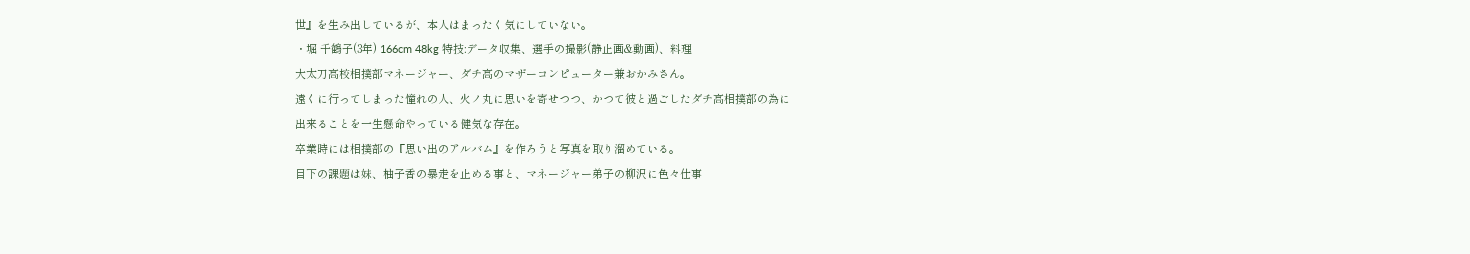世』を生み出しているが、本人はまったく気にしていない。
・堀 千鶴子(3年) 166cm 48kg 特技:データ収集、選手の撮影(静止画&動画)、料理
大太刀高校相撲部マネージャー、ダチ高のマザーコンピューター兼おかみさん。
遠くに行ってしまった憧れの人、火ノ丸に思いを寄せつつ、かつて彼と過ごしたダチ高相撲部の為に
出来ることを一生懸命やっている健気な存在。
卒業時には相撲部の『思い出のアルバム』を作ろうと写真を取り溜めている。
目下の課題は妹、柚子香の暴走を止める事と、マネージャー弟子の柳沢に色々仕事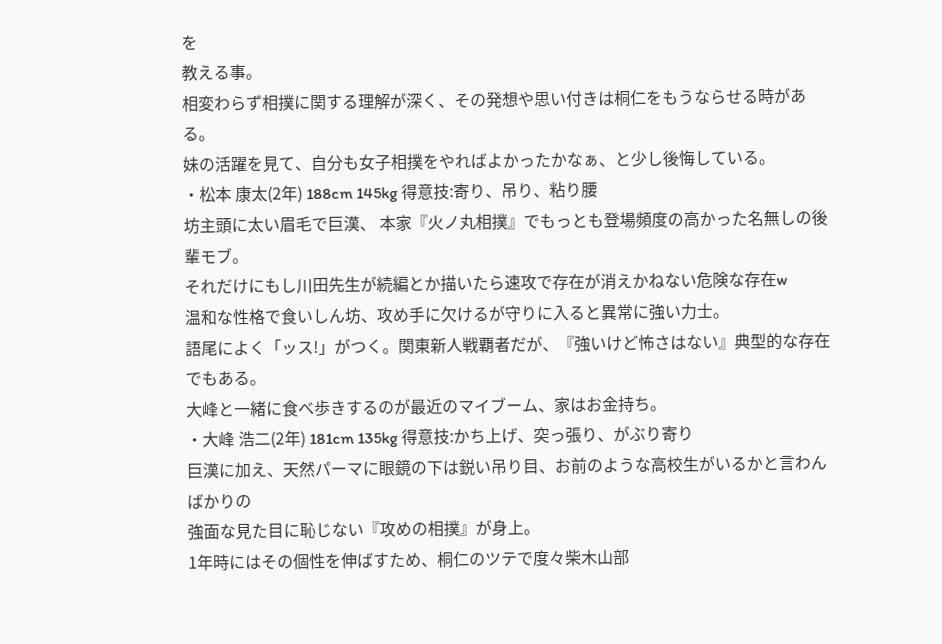を
教える事。
相変わらず相撲に関する理解が深く、その発想や思い付きは桐仁をもうならせる時がある。
妹の活躍を見て、自分も女子相撲をやればよかったかなぁ、と少し後悔している。
・松本 康太(2年) 188cm 145kg 得意技:寄り、吊り、粘り腰
坊主頭に太い眉毛で巨漢、 本家『火ノ丸相撲』でもっとも登場頻度の高かった名無しの後輩モブ。
それだけにもし川田先生が続編とか描いたら速攻で存在が消えかねない危険な存在w
温和な性格で食いしん坊、攻め手に欠けるが守りに入ると異常に強い力士。
語尾によく「ッス!」がつく。関東新人戦覇者だが、『強いけど怖さはない』典型的な存在でもある。
大峰と一緒に食べ歩きするのが最近のマイブーム、家はお金持ち。
・大峰 浩二(2年) 181cm 135kg 得意技:かち上げ、突っ張り、がぶり寄り
巨漢に加え、天然パーマに眼鏡の下は鋭い吊り目、お前のような高校生がいるかと言わんばかりの
強面な見た目に恥じない『攻めの相撲』が身上。
1年時にはその個性を伸ばすため、桐仁のツテで度々柴木山部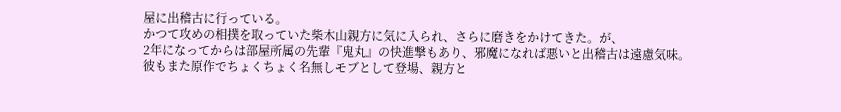屋に出稽古に行っている。
かつて攻めの相撲を取っていた柴木山親方に気に入られ、さらに磨きをかけてきた。が、
2年になってからは部屋所属の先輩『鬼丸』の快進撃もあり、邪魔になれば悪いと出稽古は遠慮気味。
彼もまた原作でちょくちょく名無しモブとして登場、親方と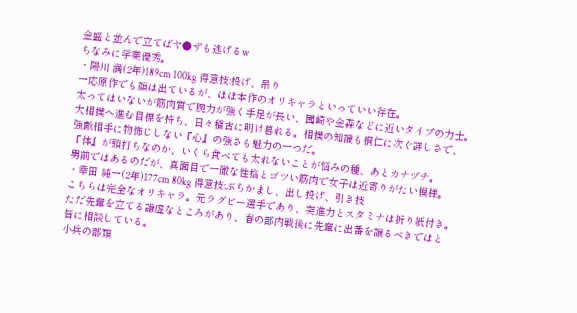金盛と並んで立てばヤ●ザも逃げるw
ちなみに学業優秀。
・陽川 満(2年)189cm 100kg 得意技:投げ、吊り
一応原作でも顔は出ているが、ほぼ本作のオリキャラといっていい存在。
太ってはいないが筋肉質で腕力が強く手足が長い、國崎や金森などに近いタイプの力士。
大相撲へ進む目標を持ち、日々稽古に明け暮れる。相撲の知識も桐仁に次ぐ詳しさで、
強敵相手に物怖じしない『心』の強さも魅力の一つだ。
『体』が頭打ちなのか、いくら食べても太れないことが悩みの種、あとカナヅチ。
男前ではあるのだが、真面目で一徹な性格とゴツい筋肉で女子は近寄りがたい模様。
・幸田 純一(2年)177cm 80kg 得意技:ぶちかまし、出し投げ、引き技
こちらは完全なオリキャラ。元ラグビー選手であり、突進力とスタミナは折り紙付き。
ただ先輩を立てる謙虚なところがあり、春の部内戦後に先輩に出番を譲るべきではと
皆に相談している。
小兵の部類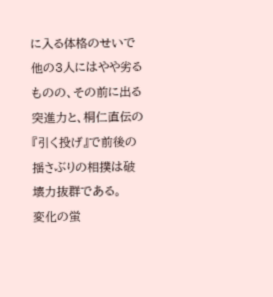に入る体格のせいで他の3人にはやや劣るものの、その前に出る突進力と、桐仁直伝の
『引く投げ』で前後の揺さぶりの相撲は破壊力抜群である。
変化の蛍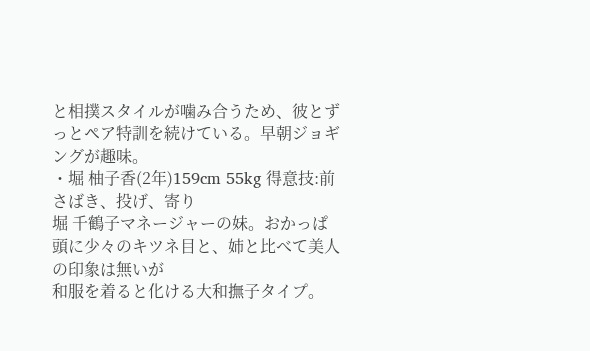と相撲スタイルが噛み合うため、彼とずっとペア特訓を続けている。早朝ジョギングが趣味。
・堀 柚子香(2年)159cm 55kg 得意技:前さばき、投げ、寄り
堀 千鶴子マネージャーの妹。おかっぱ頭に少々のキツネ目と、姉と比べて美人の印象は無いが
和服を着ると化ける大和撫子タイプ。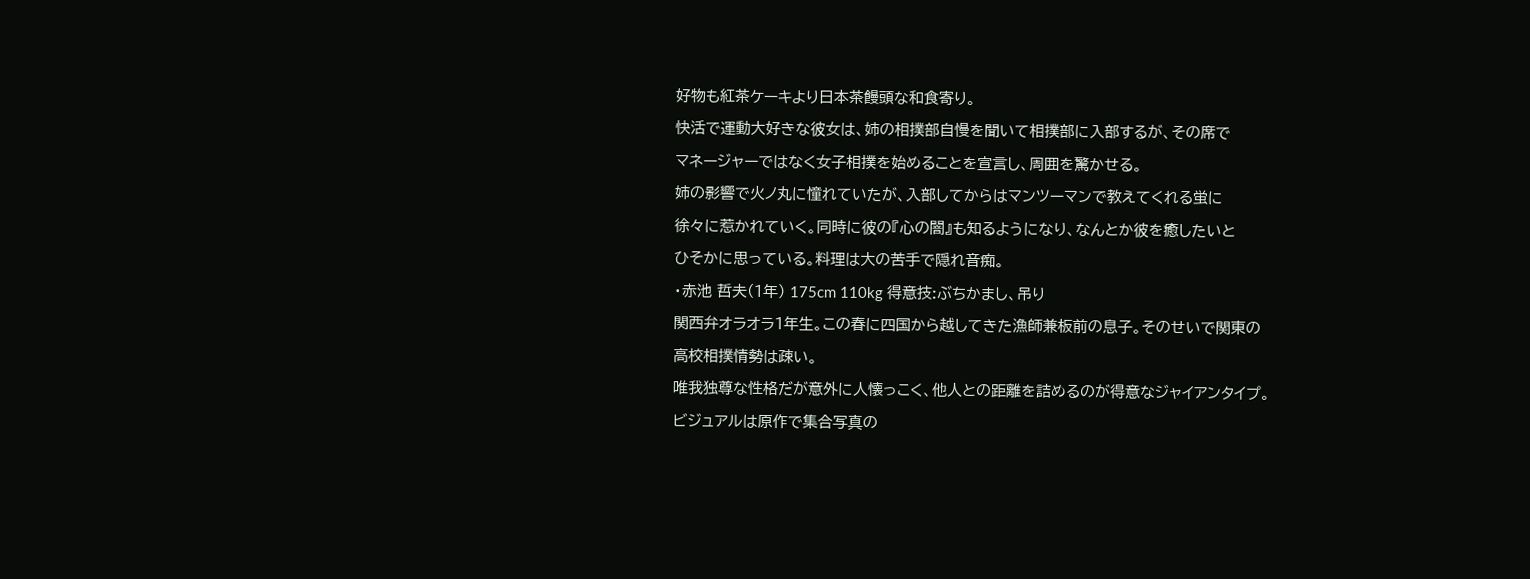好物も紅茶ケーキより日本茶饅頭な和食寄り。
快活で運動大好きな彼女は、姉の相撲部自慢を聞いて相撲部に入部するが、その席で
マネージャーではなく女子相撲を始めることを宣言し、周囲を驚かせる。
姉の影響で火ノ丸に憧れていたが、入部してからはマンツーマンで教えてくれる蛍に
徐々に惹かれていく。同時に彼の『心の闇』も知るようになり、なんとか彼を癒したいと
ひそかに思っている。料理は大の苦手で隠れ音痴。
・赤池 哲夫(1年) 175cm 110kg 得意技:ぶちかまし、吊り
関西弁オラオラ1年生。この春に四国から越してきた漁師兼板前の息子。そのせいで関東の
高校相撲情勢は疎い。
唯我独尊な性格だが意外に人懐っこく、他人との距離を詰めるのが得意なジャイアンタイプ。
ビジュアルは原作で集合写真の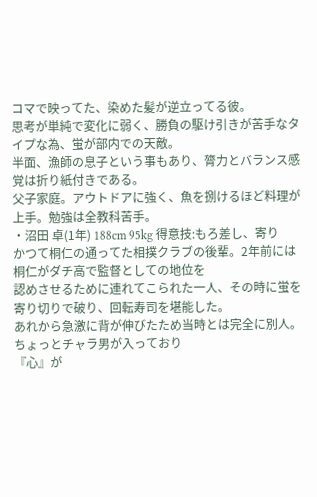コマで映ってた、染めた髪が逆立ってる彼。
思考が単純で変化に弱く、勝負の駆け引きが苦手なタイプな為、蛍が部内での天敵。
半面、漁師の息子という事もあり、膂力とバランス感覚は折り紙付きである。
父子家庭。アウトドアに強く、魚を捌けるほど料理が上手。勉強は全教科苦手。
・沼田 卓(1年) 188cm 95kg 得意技:もろ差し、寄り
かつて桐仁の通ってた相撲クラブの後輩。2年前には桐仁がダチ高で監督としての地位を
認めさせるために連れてこられた一人、その時に蛍を寄り切りで破り、回転寿司を堪能した。
あれから急激に背が伸びたため当時とは完全に別人。ちょっとチャラ男が入っており
『心』が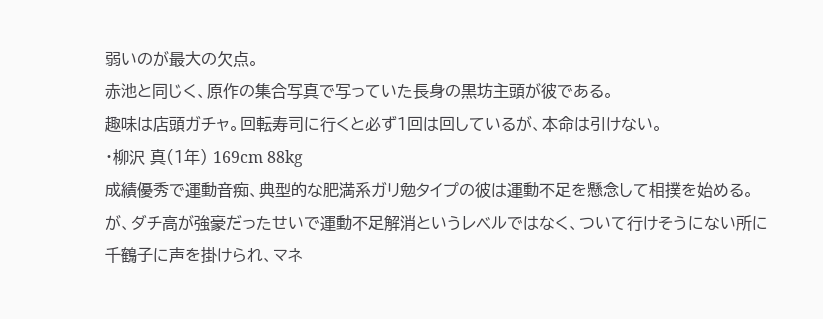弱いのが最大の欠点。
赤池と同じく、原作の集合写真で写っていた長身の黒坊主頭が彼である。
趣味は店頭ガチャ。回転寿司に行くと必ず1回は回しているが、本命は引けない。
・柳沢 真(1年) 169cm 88kg
成績優秀で運動音痴、典型的な肥満系ガリ勉タイプの彼は運動不足を懸念して相撲を始める。
が、ダチ高が強豪だったせいで運動不足解消というレベルではなく、ついて行けそうにない所に
千鶴子に声を掛けられ、マネ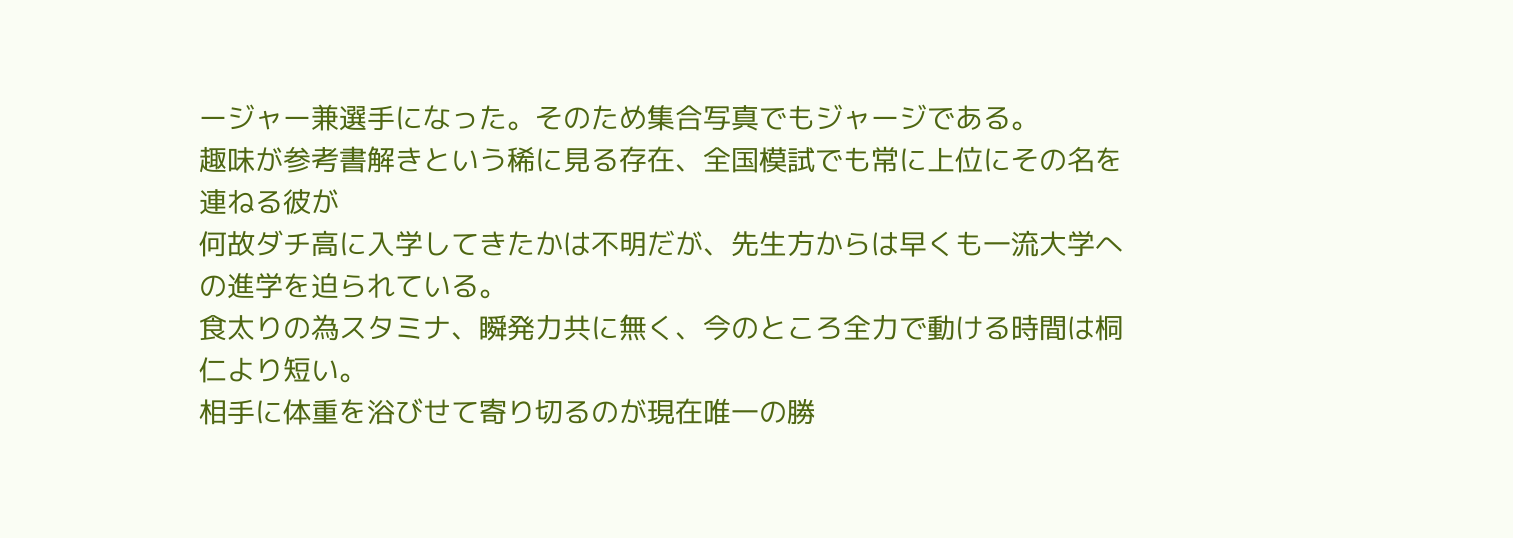ージャー兼選手になった。そのため集合写真でもジャージである。
趣味が参考書解きという稀に見る存在、全国模試でも常に上位にその名を連ねる彼が
何故ダチ高に入学してきたかは不明だが、先生方からは早くも一流大学への進学を迫られている。
食太りの為スタミナ、瞬発力共に無く、今のところ全力で動ける時間は桐仁より短い。
相手に体重を浴びせて寄り切るのが現在唯一の勝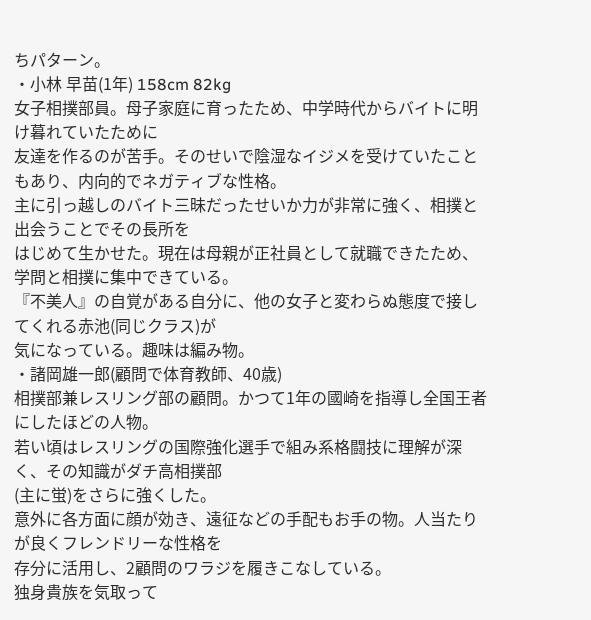ちパターン。
・小林 早苗(1年) 158cm 82kg
女子相撲部員。母子家庭に育ったため、中学時代からバイトに明け暮れていたために
友達を作るのが苦手。そのせいで陰湿なイジメを受けていたこともあり、内向的でネガティブな性格。
主に引っ越しのバイト三昧だったせいか力が非常に強く、相撲と出会うことでその長所を
はじめて生かせた。現在は母親が正社員として就職できたため、学問と相撲に集中できている。
『不美人』の自覚がある自分に、他の女子と変わらぬ態度で接してくれる赤池(同じクラス)が
気になっている。趣味は編み物。
・諸岡雄一郎(顧問で体育教師、40歳)
相撲部兼レスリング部の顧問。かつて1年の國崎を指導し全国王者にしたほどの人物。
若い頃はレスリングの国際強化選手で組み系格闘技に理解が深く、その知識がダチ高相撲部
(主に蛍)をさらに強くした。
意外に各方面に顔が効き、遠征などの手配もお手の物。人当たりが良くフレンドリーな性格を
存分に活用し、2顧問のワラジを履きこなしている。
独身貴族を気取って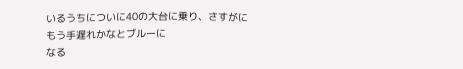いるうちについに40の大台に乗り、さすがにもう手遅れかなとブルーに
なる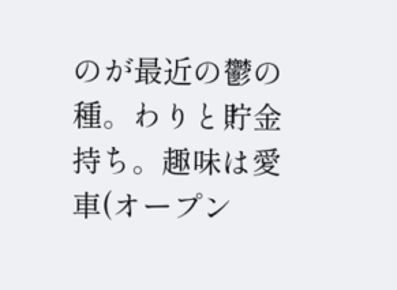のが最近の鬱の種。わりと貯金持ち。趣味は愛車(オープン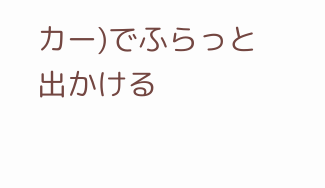カー)でふらっと出かける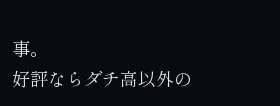事。
好評ならダチ高以外の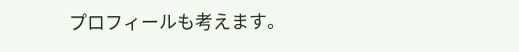プロフィールも考えます。